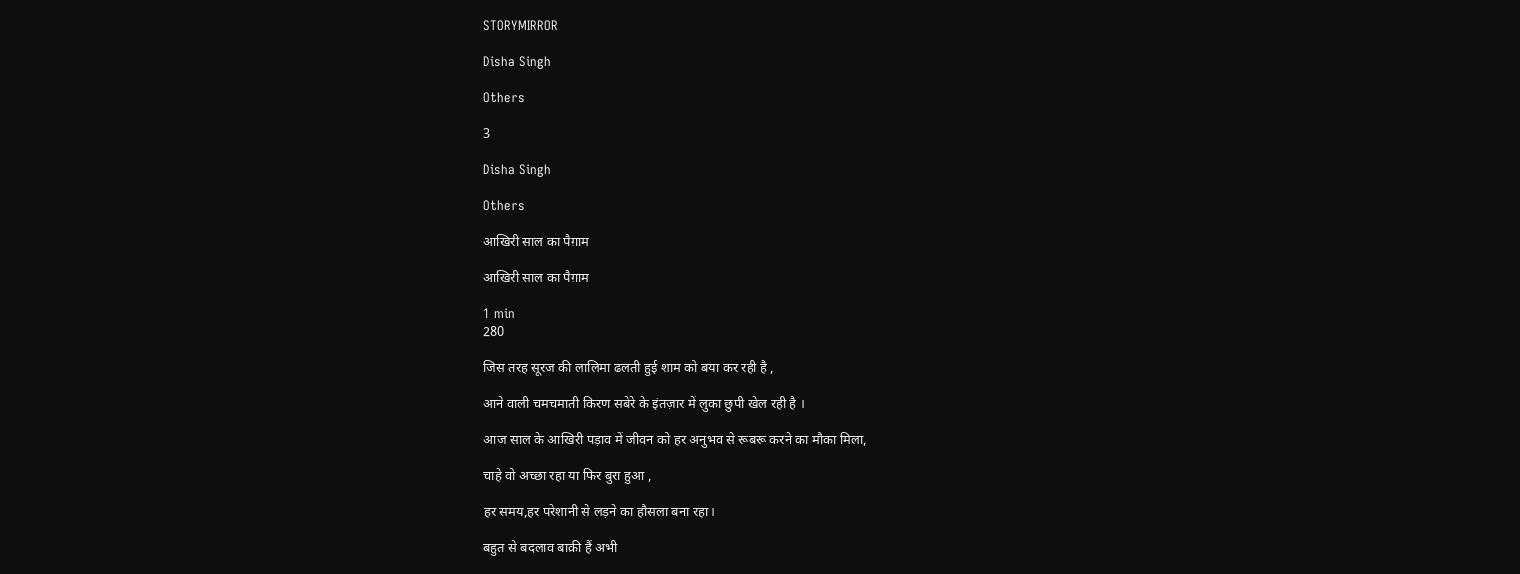STORYMIRROR

Disha Singh

Others

3

Disha Singh

Others

आखिरी साल का पैग़ाम

आखिरी साल का पैग़ाम

1 min
280

जिस तरह सूरज की लालिमा ढलती हुई शाम को बया कर रही है ,

आने वाली चमचमाती किरण सबेरे के इंतज़ार में लुका छुपी खेल रही है ।

आज साल के आखिरी पड़ाव में जीवन को हर अनुभव से रूबरू करने का मौका मिला,

चाहे वो अच्छा रहा या फिर बुरा हुआ ,

हर समय,हर परेशानी से लड़ने का हौसला बना रहा।

बहुत से बदलाव बाक़ी हैं अभी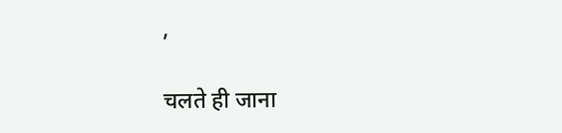,

चलते ही जाना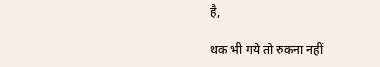है,

थक भी गये तो रुकना नहीं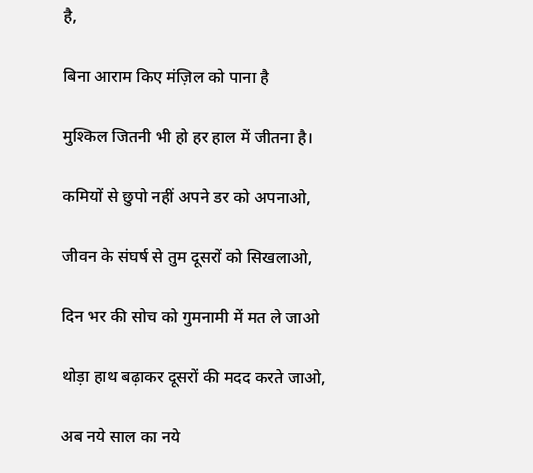है,

बिना आराम किए मंज़िल को पाना है

मुश्किल जितनी भी हो हर हाल में जीतना है।

कमियों से छुपो नहीं अपने डर को अपनाओ,

जीवन के संघर्ष से तुम दूसरों को सिखलाओ,

दिन भर की सोच को गुमनामी में मत ले जाओ

थोड़ा हाथ बढ़ाकर दूसरों की मदद करते जाओ,

अब नये साल का नये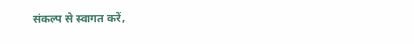संकल्प से स्वागत करें,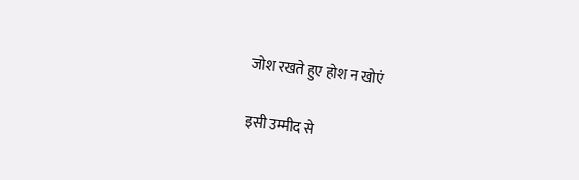जोश रखते हुए होश न खोएं

इसी उम्मीद से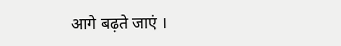आगे बढ़ते जाएं ।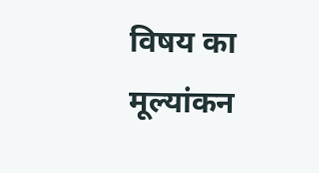विषय का मूल्यांकन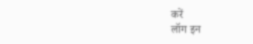करें
लॉग इन